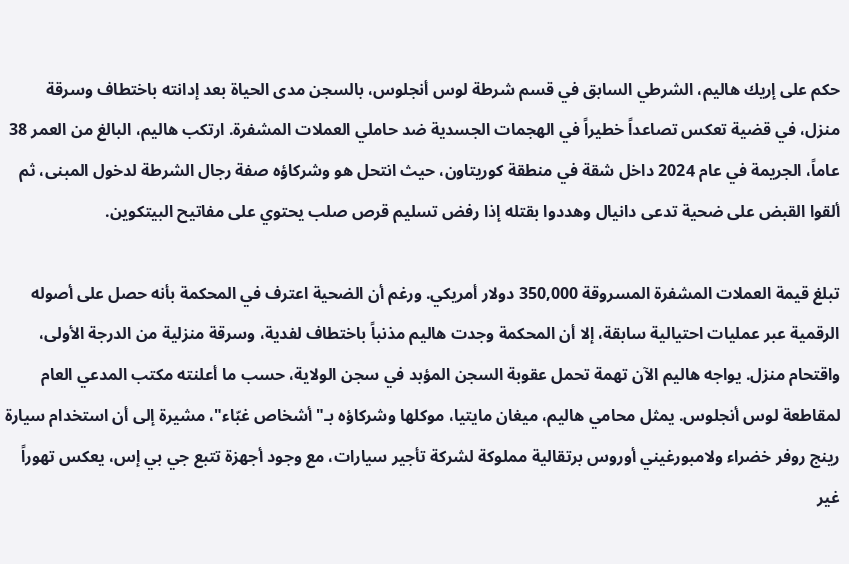حكم على إريك هاليم، الشرطي السابق في قسم شرطة لوس أنجلوس، بالسجن مدى الحياة بعد إدانته باختطاف وسرقة منزل، في قضية تعكس تصاعداً خطيراً في الهجمات الجسدية ضد حاملي العملات المشفرة. ارتكب هاليم، البالغ من العمر 38 عاماً، الجريمة في عام 2024 داخل شقة في منطقة كوريتاون، حيث انتحل هو وشركاؤه صفة رجال الشرطة لدخول المبنى، ثم ألقوا القبض على ضحية تدعى دانيال وهددوا بقتله إذا رفض تسليم قرص صلب يحتوي على مفاتيح البيتكوين.

تبلغ قيمة العملات المشفرة المسروقة 350,000 دولار أمريكي. ورغم أن الضحية اعترف في المحكمة بأنه حصل على أصوله الرقمية عبر عمليات احتيالية سابقة، إلا أن المحكمة وجدت هاليم مذنباً باختطاف لفدية، وسرقة منزلية من الدرجة الأولى، واقتحام منزل. يواجه هاليم الآن تهمة تحمل عقوبة السجن المؤبد في سجن الولاية، حسب ما أعلنته مكتب المدعي العام لمقاطعة لوس أنجلوس. يمثل محامي هاليم، ميغان مايتيا، موكلها وشركاؤه بـ"أشخاص غبّاء"، مشيرة إلى أن استخدام سيارة رينج روفر خضراء ولامبورغيني أوروس برتقالية مملوكة لشركة تأجير سيارات، مع وجود أجهزة تتبع جي بي إس، يعكس تهوراً غير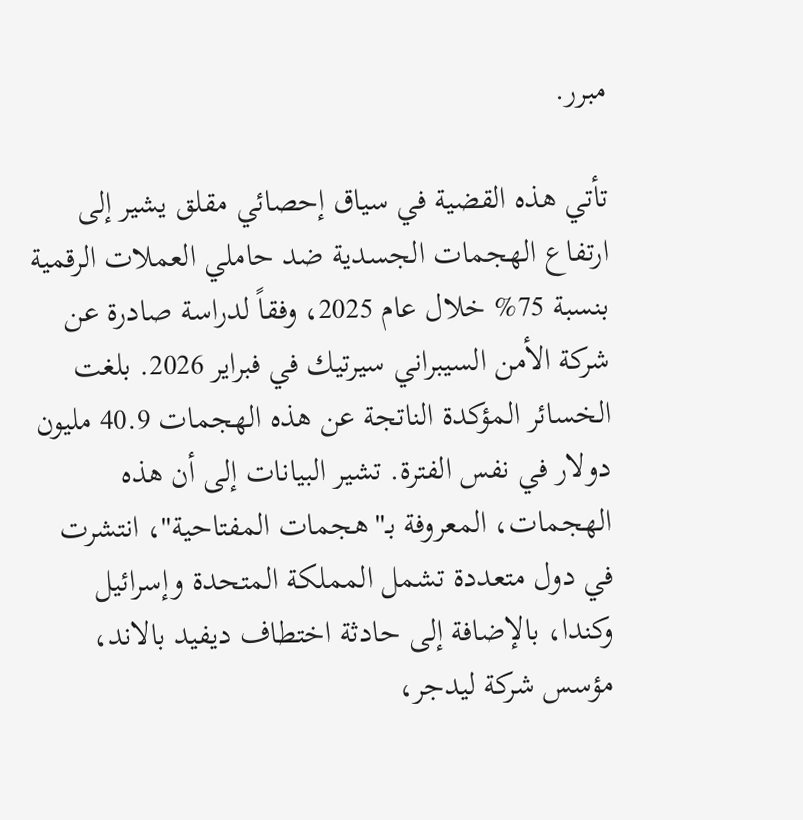مبرر.

تأتي هذه القضية في سياق إحصائي مقلق يشير إلى ارتفاع الهجمات الجسدية ضد حاملي العملات الرقمية بنسبة 75% خلال عام 2025، وفقاً لدراسة صادرة عن شركة الأمن السيبراني سيرتيك في فبراير 2026. بلغت الخسائر المؤكدة الناتجة عن هذه الهجمات 40.9 مليون دولار في نفس الفترة. تشير البيانات إلى أن هذه الهجمات، المعروفة بـ"هجمات المفتاحية"، انتشرت في دول متعددة تشمل المملكة المتحدة وإسرائيل وكندا، بالإضافة إلى حادثة اختطاف ديفيد بالاند، مؤسس شركة ليدجر،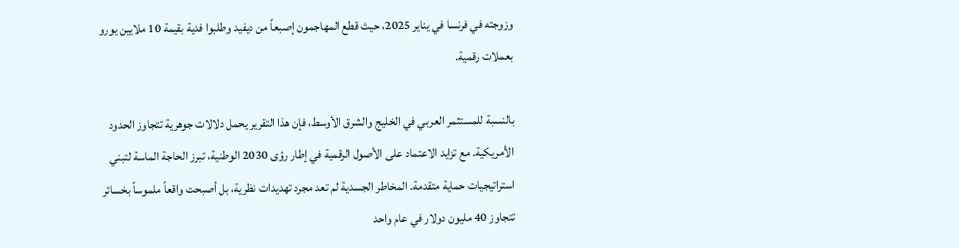وزوجته في فرنسا في يناير 2025، حيث قطع المهاجمون إصبعاً من ديفيد وطلبوا فدية بقيمة 10 ملايين يورو بعملات رقمية.

بالنسبة للمستثمر العربي في الخليج والشرق الأوسط، فإن هذا التقرير يحمل دلالات جوهرية تتجاوز الحدود الأمريكية. مع تزايد الاعتماد على الأصول الرقمية في إطار رؤى 2030 الوطنية، تبرز الحاجة الماسة لتبني استراتيجيات حماية متقدمة. المخاطر الجسدية لم تعد مجرد تهديدات نظرية، بل أصبحت واقعاً ملموساً بخسائر تتجاوز 40 مليون دولار في عام واحد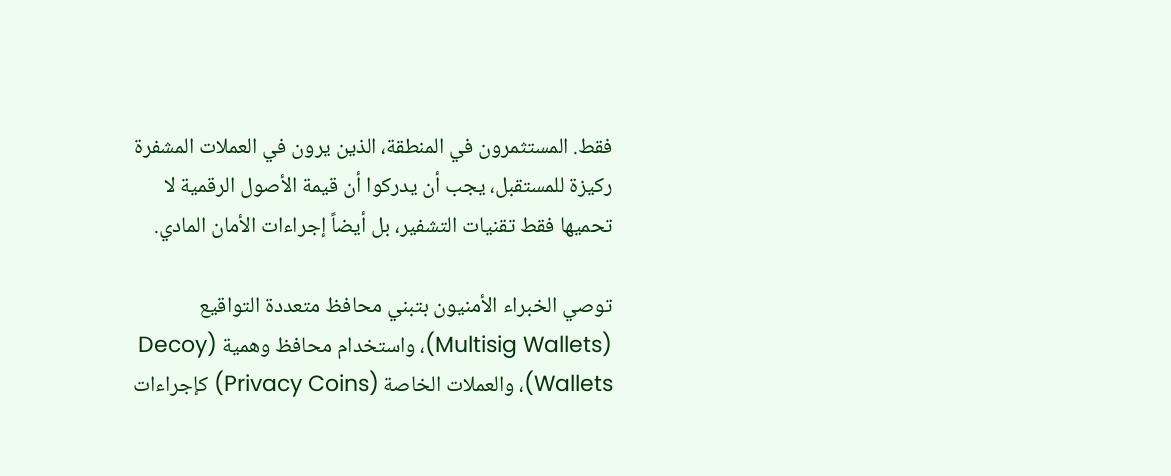فقط. المستثمرون في المنطقة، الذين يرون في العملات المشفرة ركيزة للمستقبل، يجب أن يدركوا أن قيمة الأصول الرقمية لا تحميها فقط تقنيات التشفير، بل أيضاً إجراءات الأمان المادي.

توصي الخبراء الأمنيون بتبني محافظ متعددة التواقيع (Multisig Wallets)، واستخدام محافظ وهمية (Decoy Wallets)، والعملات الخاصة (Privacy Coins) كإجراءات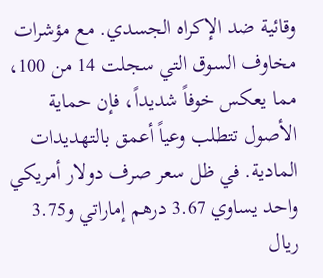وقائية ضد الإكراه الجسدي. مع مؤشرات مخاوف السوق التي سجلت 14 من 100، مما يعكس خوفاً شديداً، فإن حماية الأصول تتطلب وعياً أعمق بالتهديدات المادية. في ظل سعر صرف دولار أمريكي واحد يساوي 3.67 درهم إماراتي و3.75 ريال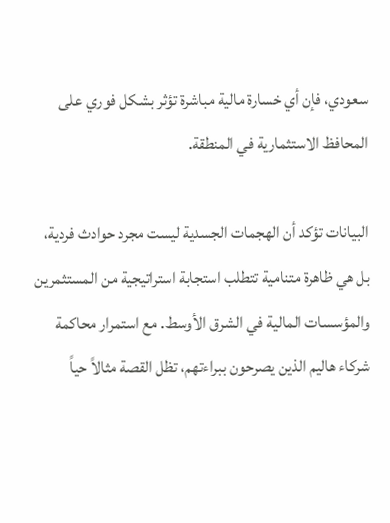سعودي، فإن أي خسارة مالية مباشرة تؤثر بشكل فوري على المحافظ الاستثمارية في المنطقة.

البيانات تؤكد أن الهجمات الجسدية ليست مجرد حوادث فردية، بل هي ظاهرة متنامية تتطلب استجابة استراتيجية من المستثمرين والمؤسسات المالية في الشرق الأوسط. مع استمرار محاكمة شركاء هاليم الذين يصرحون ببراءتهم، تظل القصة مثالاً حياً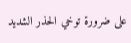على ضرورة توخي الحذر الشديد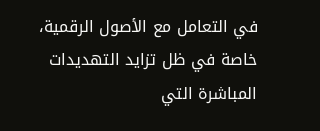في التعامل مع الأصول الرقمية، خاصة في ظل تزايد التهديدات المباشرة التي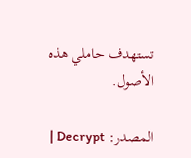تستهدف حاملي هذه الأصول.

المصدر: Decrypt |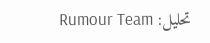تحليل: Rumour Team